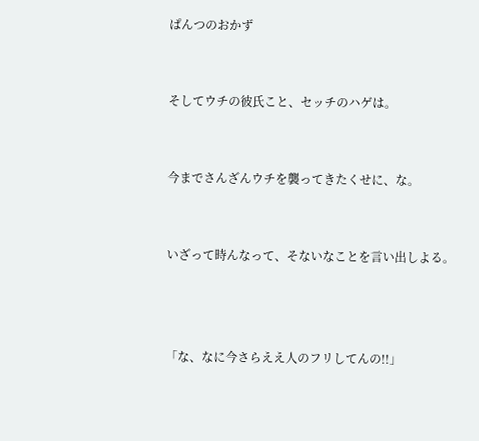ぱんつのおかず


そしてウチの彼氏こと、セッチのハゲは。


今までさんざんウチを襲ってきたくせに、な。


いざって時んなって、そないなことを言い出しよる。



「な、なに今さらええ人のフリしてんの!!」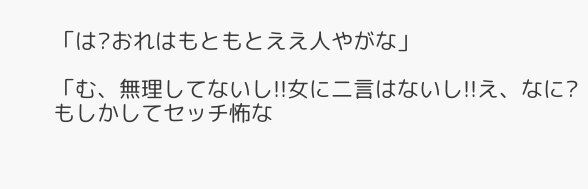「は?おれはもともとええ人やがな」

「む、無理してないし!!女に二言はないし!!え、なに?もしかしてセッチ怖な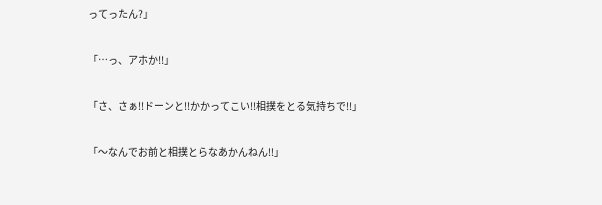ってったん?」

「…っ、アホか!!」

「さ、さぁ!!ドーンと!!かかってこい!!相撲をとる気持ちで!!」

「〜なんでお前と相撲とらなあかんねん!!」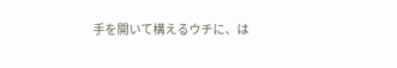手を開いて構えるウチに、は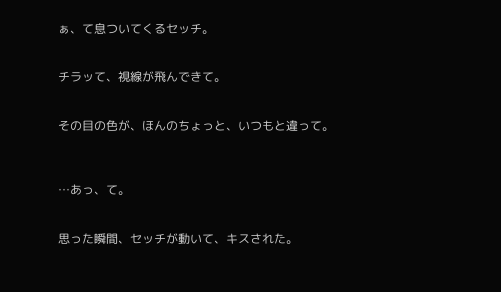ぁ、て息ついてくるセッチ。


チラッて、視線が飛んできて。


その目の色が、ほんのちょっと、いつもと違って。



…あっ、て。


思った瞬間、セッチが動いて、キスされた。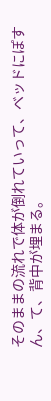そのままの流れで体が倒れていって、ベッドにぽすん、て、背中が埋まる。